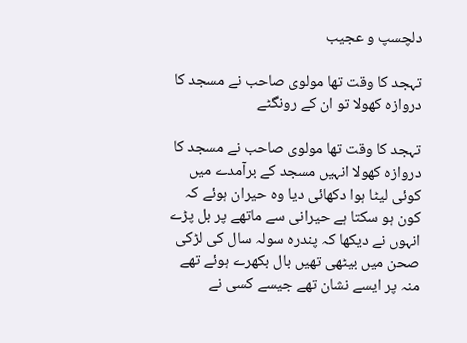دلچسپ و عجیب

تہجد کا وقت تھا مولوی صاحب نے مسجد کا دروازہ کھولا تو ان کے رونگٹے

تہجد کا وقت تھا مولوی صاحب نے مسجد کا دروازہ کھولا انہیں مسجد کے برآمدے میں کوئی لیٹا ہوا دکھائی دیا وہ حیران ہوئے کہ کون ہو سکتا ہے حیرانی سے ماتھے پر بل پڑے انہوں نے دیکھا کہ پندرہ سولہ سال کی لڑکی صحن میں بیٹھی تھیں بال بکھرے ہوئے تھے منہ پر ایسے نشان تھے جیسے کسی نے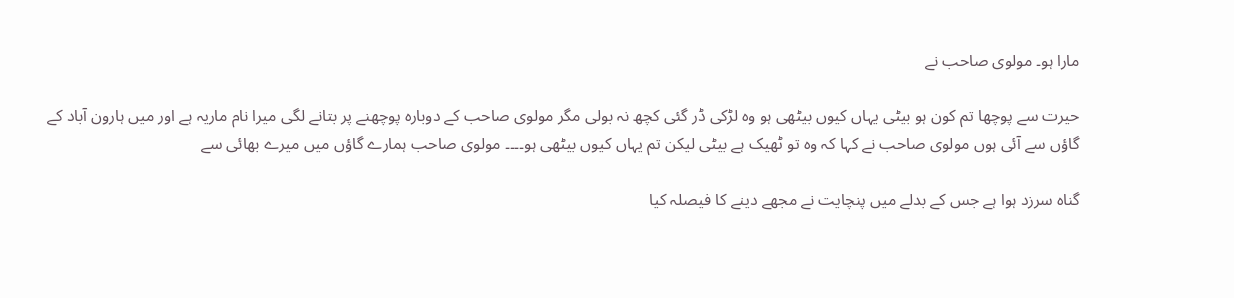مارا ہو۔ مولوی صاحب نے

حیرت سے پوچھا تم کون ہو بیٹی یہاں کیوں بیٹھی ہو وہ لڑکی ڈر گئی کچھ نہ بولی مگر مولوی صاحب کے دوبارہ پوچھنے پر بتانے لگی میرا نام ماریہ ہے اور میں ہارون آباد کے گاؤں سے آئی ہوں مولوی صاحب نے کہا کہ وہ تو ٹھیک ہے بیٹی لیکن تم یہاں کیوں بیٹھی ہو۔۔۔۔ مولوی صاحب ہمارے گاؤں میں میرے بھائی سے

گناہ سرزد ہوا ہے جس کے بدلے میں پنچایت نے مجھے دینے کا فیصلہ کیا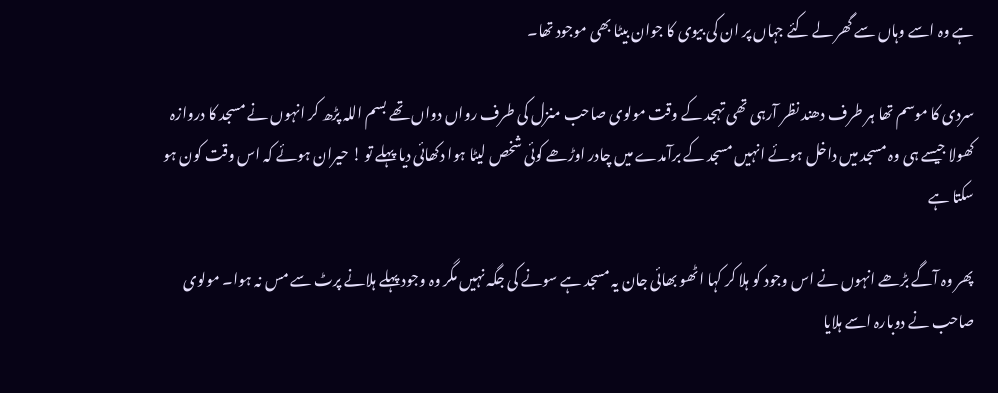ہے وہ اسے وہاں سے گھر لے کئے جہاں پر ان کی بیوی کا جوان بیٹا بھی موجود تھا۔

سردی کا موسم تھا ہر طرف دھند نظر آرہی تھی تہجد کے وقت مولوی صاحب منزل کی طرف رواں دواں تھے بسم اللہ پڑھ کر انہوں نے مسجد کا دروازہ کھولا جیسے ہی وہ مسجد میں داخل ہوئے انہیں مسجد کے برآمدے میں چادر اوڑھے کوئی شخص لیٹا ہوا دکھائی دیا پہلے تو ! حیران ہوئے کہ اس وقت کون ہو سکتا ہے

پھر وہ آگے بڑھے انہوں نے اس وجود کو ہلا کر کہا اٹھو بھائی جان یہ مسجد ہے سونے کی جگہ نہیں مگر وہ وجود پہلے ہلانے پرٹ سے مس نہ ہوا۔ مولوی صاحب نے دوبارہ اسے ہلایا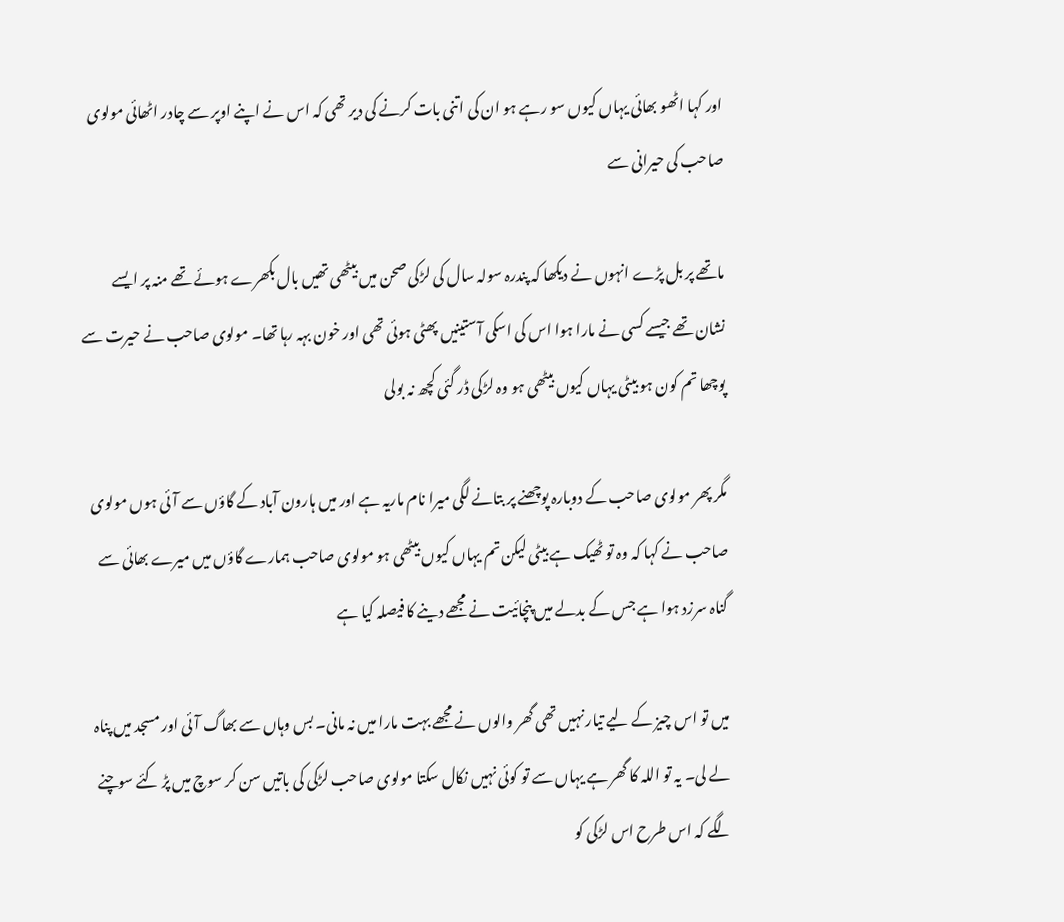اور کہا اٹھو بھائی یہاں کیوں سو رہے ہو ان کی اتنی بات کرنے کی دیر تھی کہ اس نے اپنے اوپر سے چادر اٹھائی مولوی صاحب کی حیرانی سے

ماتھے پر بل پڑے انہوں نے دیکھا کہ پندرہ سولہ سال کی لڑکی صحن میں بیٹھی تھیں بال بکھرے ہوئے تھے منہ پر ایسے نشان تھے جیسے کسی نے مارا ہوا اس کی اسکی آستینیں پھٹی ہوئی تھی اور خون بہہ رہا تھا۔ مولوی صاحب نے حیرت سے پوچھا تم کون ہو بیٹی یہاں کیوں بیٹھی ہو وہ لڑکی ڈر گئی کچھ نہ بولی

مگر پھر مولوی صاحب کے دوبارہ پوچھنے پر بتانے لگی میرا نام ماریہ ہے اور میں ہارون آباد کے گاؤں سے آئی ہوں مولوی صاحب نے کہا کہ وہ تو ٹھیک ہے بیٹی لیکن تم یہاں کیوں بیٹھی ہو مولوی صاحب ہمارے گاؤں میں میرے بھائی سے گناہ سرزد ہوا ہے جس کے بدلے میں پنچائیت نے مجھے دینے کا فیصلہ کیا ہے

میں تو اس چیز کے لیے تیار نہیں تھی گھر والوں نے مجھے بہت مارا میں نہ مانی۔ بس وہاں سے بھاگ آئی اور مسجد میں پناہ لے لی۔ یہ تو اللہ کا گھر ہے یہاں سے تو کوئی نہیں نکال سکتا مولوی صاحب لڑکی کی باتیں سن کر سوچ میں پڑ کئے سوچنے لگے کہ اس طرح اس لڑکی کو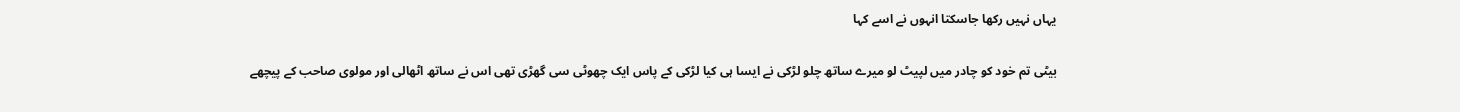یہاں نہیں رکھا جاسکتا انہوں نے اسے کہا

بیٹی تم خود کو چادر میں لپیٹ لو میرے ساتھ چلو لڑکی نے ایسا ہی کیا لڑکی کے پاس ایک چھوٹی سی گھڑی تھی اس نے ساتھ اٹھالی اور مولوی صاحب کے پیچھے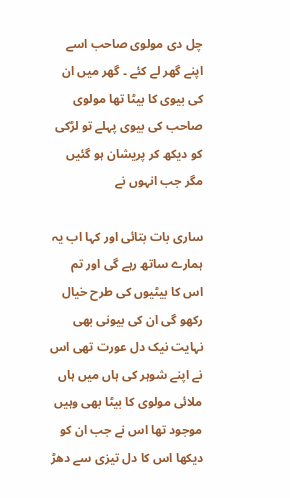چل دی مولوی صاحب اسے اپنے گھر لے کئے ۔ گھر میں ان کی بیوی کا بیٹا تھا مولوی صاحب کی بیوی پہلے تو لڑکی کو دیکھ کر پریشان ہو گئیں مگر جب انہوں نے

ساری بات بتائی اور کہا اب یہ ہمارے ساتھ رہے گی اور تم اس کا بیٹیوں کی طرح خیال رکھو گی ان کی بیونی بھی نہایت نیک دل عورت تھی اس نے اپنے شوہر کی ہاں میں ہاں ملائی مولوی کا بیٹا بھی وہیں موجود تھا اس نے جب ان کو دیکھا اس کا دل تیزی سے دھڑ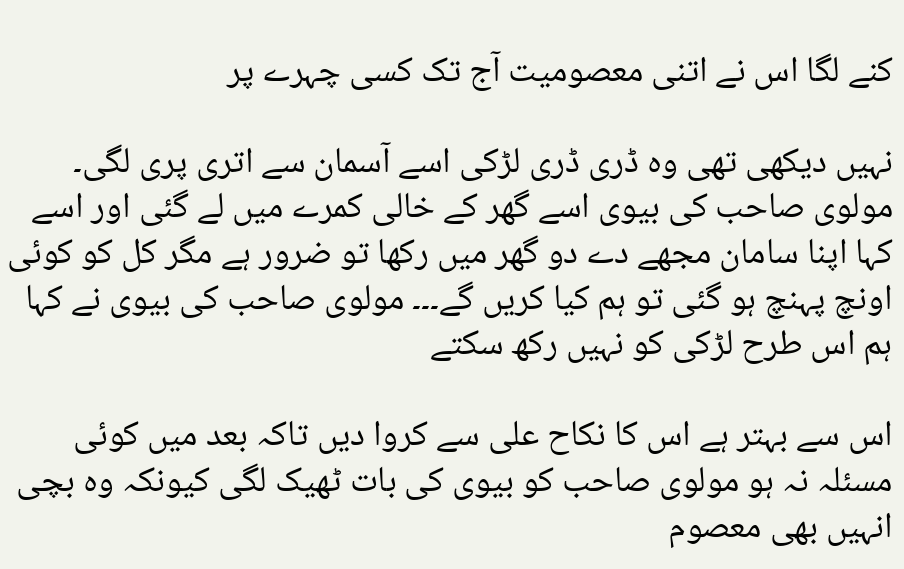کنے لگا اس نے اتنی معصومیت آج تک کسی چہرے پر

نہیں دیکھی تھی وہ ڈری ڈری لڑکی اسے آسمان سے اتری پری لگی۔ مولوی صاحب کی بیوی اسے گھر کے خالی کمرے میں لے گئی اور اسے کہا اپنا سامان مجھے دے دو گھر میں رکھا تو ضرور ہے مگر کل کو کوئی اونچ پہنچ ہو گئی تو ہم کیا کریں گے۔۔۔ مولوی صاحب کی بیوی نے کہا ہم اس طرح لڑکی کو نہیں رکھ سکتے

اس سے بہتر ہے اس کا نکاح علی سے کروا دیں تاکہ بعد میں کوئی مسئلہ نہ ہو مولوی صاحب کو بیوی کی بات ٹھیک لگی کیونکہ وہ بچی انہیں بھی معصوم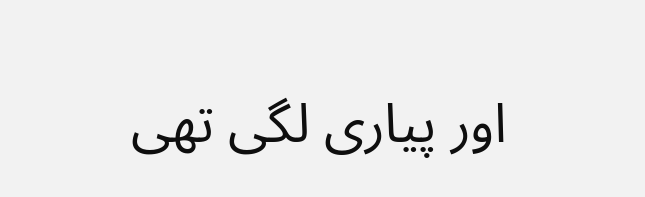اور پیاری لگی تھی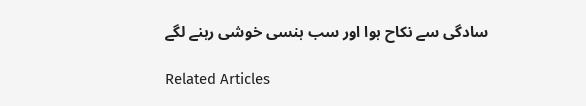سادگی سے نکاح ہوا اور سب ہنسی خوشی رہنے لگے

Related Articles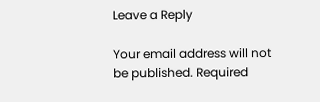Leave a Reply

Your email address will not be published. Required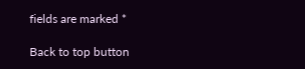fields are marked *

Back to top button